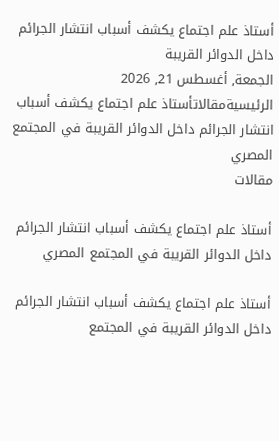أستاذ علم اجتماع يكشف أسباب انتشار الجرائم داخل الدوائر القريبة
الجمعة, أغسطس 21, 2026
الرئيسيةمقالاتأستاذ علم اجتماع يكشف أسباب انتشار الجرائم داخل الدوائر القريبة في المجتمع المصري
مقالات

أستاذ علم اجتماع يكشف أسباب انتشار الجرائم داخل الدوائر القريبة في المجتمع المصري

أستاذ علم اجتماع يكشف أسباب انتشار الجرائم داخل الدوائر القريبة في المجتمع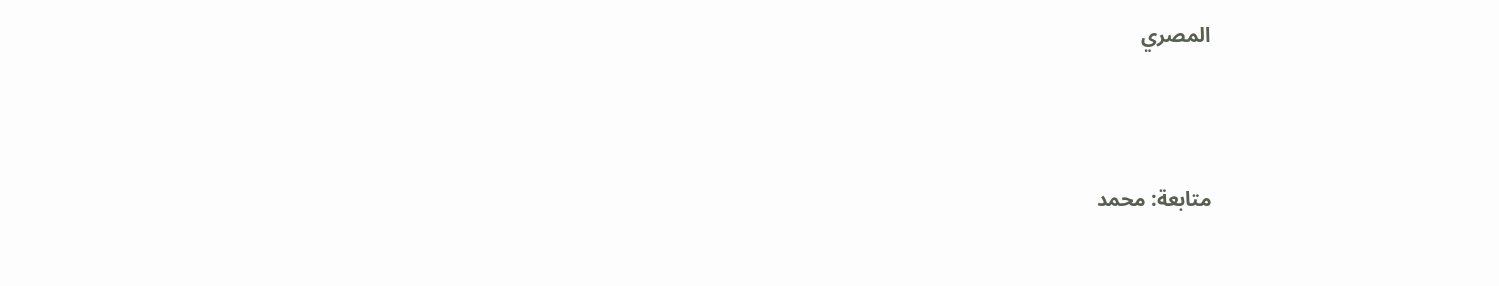المصري



متابعة: محمد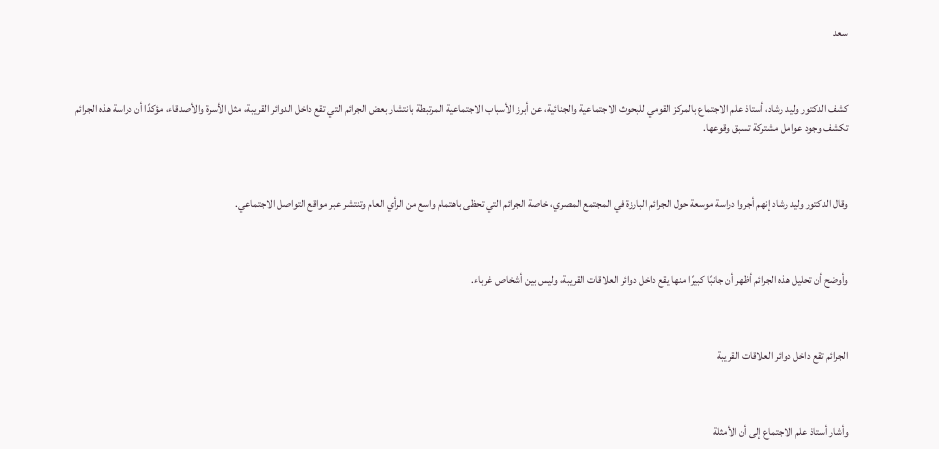سعد



كشف الدكتور وليد رشاد، أستاذ علم الاجتماع بالمركز القومي للبحوث الاجتماعية والجنائية، عن أبرز الأسباب الاجتماعية المرتبطة بانتشار بعض الجرائم التي تقع داخل الدوائر القريبة، مثل الأسرة والأصدقاء، مؤكدًا أن دراسة هذه الجرائم تكشف وجود عوامل مشتركة تسبق وقوعها.



وقال الدكتور وليد رشاد إنهم أجروا دراسة موسعة حول الجرائم البارزة في المجتمع المصري، خاصة الجرائم التي تحظى باهتمام واسع من الرأي العام وتنتشر عبر مواقع التواصل الاجتماعي.



وأوضح أن تحليل هذه الجرائم أظهر أن جانبًا كبيرًا منها يقع داخل دوائر العلاقات القريبة، وليس بين أشخاص غرباء.



الجرائم تقع داخل دوائر العلاقات القريبة



وأشار أستاذ علم الاجتماع إلى أن الأمثلة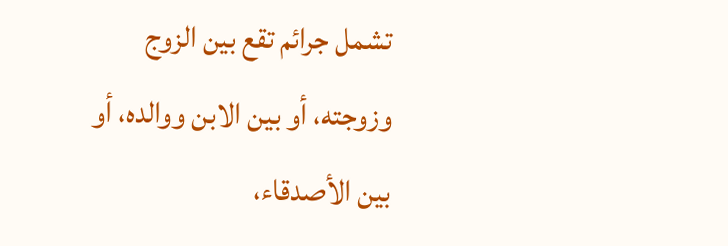تشمل جرائم تقع بين الزوج وزوجته، أو بين الابن ووالده، أو بين الأصدقاء،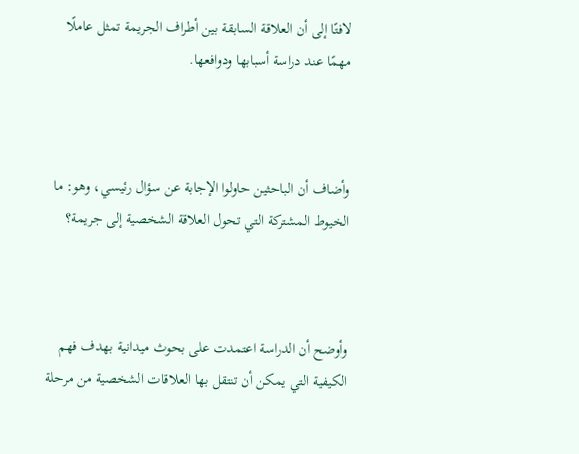لافتًا إلى أن العلاقة السابقة بين أطراف الجريمة تمثل عاملًا مهمًا عند دراسة أسبابها ودوافعها.



وأضاف أن الباحثين حاولوا الإجابة عن سؤال رئيسي، وهو: ما الخيوط المشتركة التي تحول العلاقة الشخصية إلى جريمة؟



وأوضح أن الدراسة اعتمدت على بحوث ميدانية بهدف فهم الكيفية التي يمكن أن تنتقل بها العلاقات الشخصية من مرحلة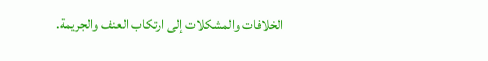الخلافات والمشكلات إلى ارتكاب العنف والجريمة.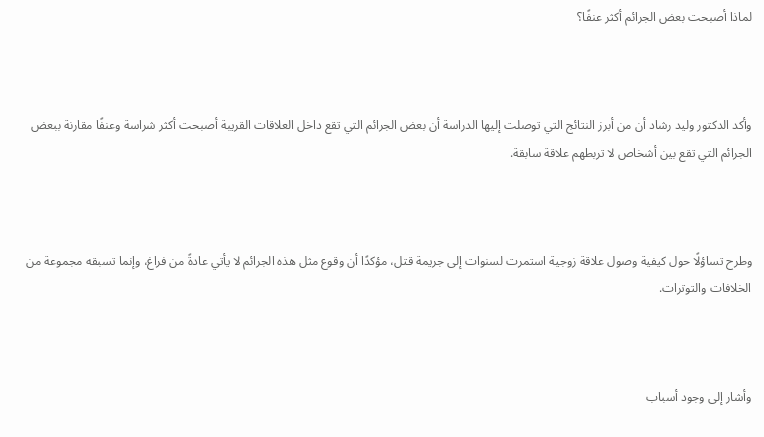لماذا أصبحت بعض الجرائم أكثر عنفًا؟



وأكد الدكتور وليد رشاد أن من أبرز النتائج التي توصلت إليها الدراسة أن بعض الجرائم التي تقع داخل العلاقات القريبة أصبحت أكثر شراسة وعنفًا مقارنة ببعض الجرائم التي تقع بين أشخاص لا تربطهم علاقة سابقة.



وطرح تساؤلًا حول كيفية وصول علاقة زوجية استمرت لسنوات إلى جريمة قتل، مؤكدًا أن وقوع مثل هذه الجرائم لا يأتي عادةً من فراغ، وإنما تسبقه مجموعة من الخلافات والتوترات.



وأشار إلى وجود أسباب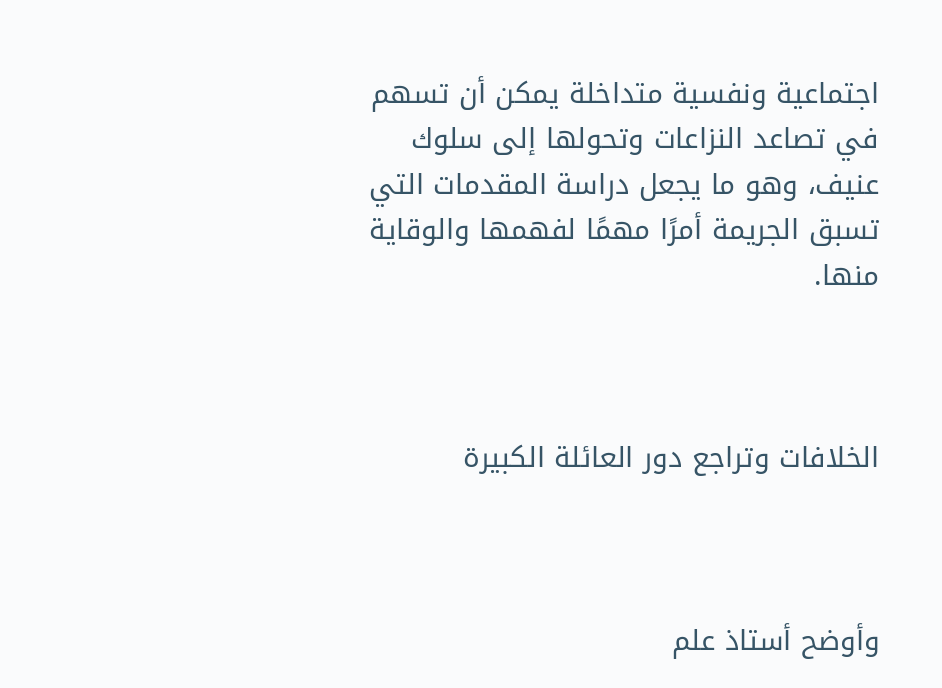اجتماعية ونفسية متداخلة يمكن أن تسهم في تصاعد النزاعات وتحولها إلى سلوك عنيف، وهو ما يجعل دراسة المقدمات التي تسبق الجريمة أمرًا مهمًا لفهمها والوقاية منها.



الخلافات وتراجع دور العائلة الكبيرة



وأوضح أستاذ علم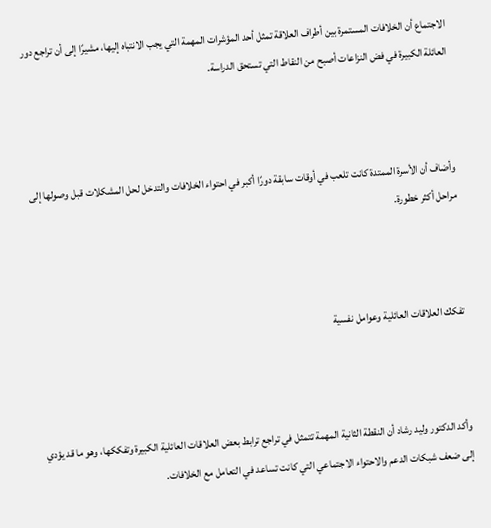الاجتماع أن الخلافات المستمرة بين أطراف العلاقة تمثل أحد المؤشرات المهمة التي يجب الانتباه إليها، مشيرًا إلى أن تراجع دور العائلة الكبيرة في فض النزاعات أصبح من النقاط التي تستحق الدراسة.



وأضاف أن الأسرة الممتدة كانت تلعب في أوقات سابقة دورًا أكبر في احتواء الخلافات والتدخل لحل المشكلات قبل وصولها إلى مراحل أكثر خطورة.



تفكك العلاقات العائلية وعوامل نفسية



وأكد الدكتور وليد رشاد أن النقطة الثانية المهمة تتمثل في تراجع ترابط بعض العلاقات العائلية الكبيرة وتفككها، وهو ما قد يؤدي إلى ضعف شبكات الدعم والاحتواء الاجتماعي التي كانت تساعد في التعامل مع الخلافات.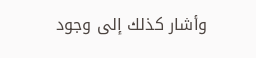وأشار كذلك إلى وجود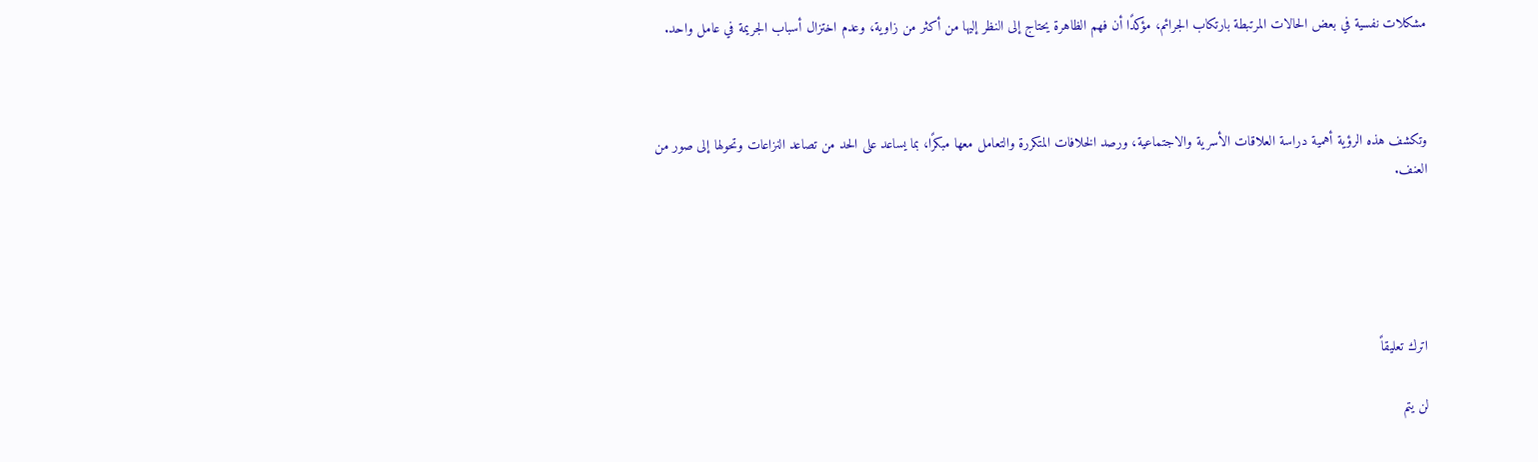مشكلات نفسية في بعض الحالات المرتبطة بارتكاب الجرائم، مؤكدًا أن فهم الظاهرة يحتاج إلى النظر إليها من أكثر من زاوية، وعدم اختزال أسباب الجريمة في عامل واحد.



وتكشف هذه الرؤية أهمية دراسة العلاقات الأسرية والاجتماعية، ورصد الخلافات المتكررة والتعامل معها مبكرًا، بما يساعد على الحد من تصاعد النزاعات وتحولها إلى صور من العنف.





اترك تعليقاً

لن يتم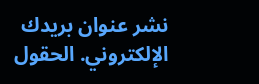نشر عنوان بريدك الإلكتروني. الحقول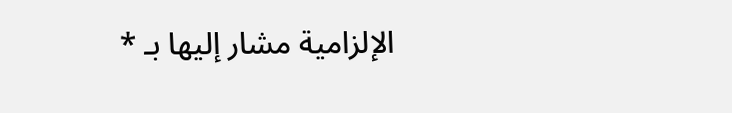الإلزامية مشار إليها بـ *